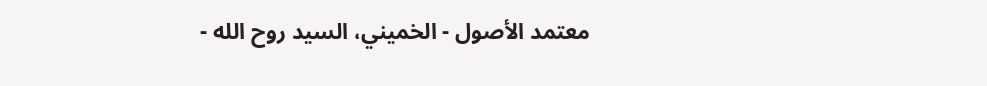معتمد الأصول - الخميني، السيد روح الله -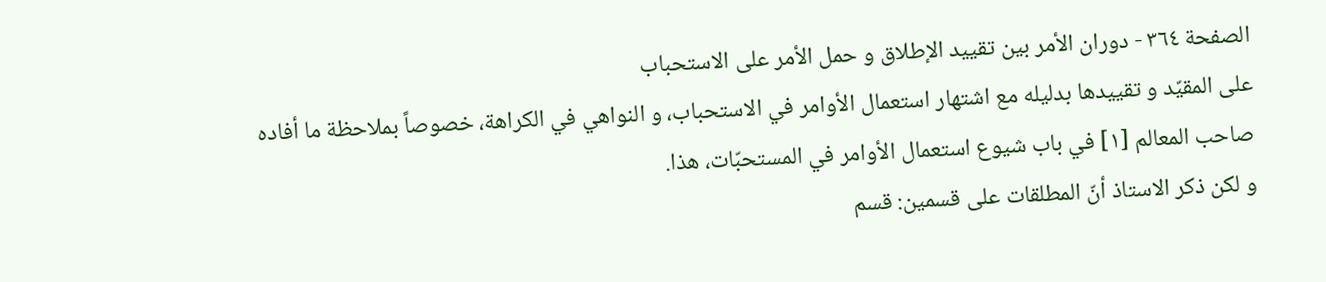الصفحة ٣٦٤ - دوران الأمر بين تقييد الإطلاق و حمل الأمر على الاستحباب
على المقيّد و تقييدها بدليله مع اشتهار استعمال الأوامر في الاستحباب، و النواهي في الكراهة، خصوصاً بملاحظة ما أفاده صاحب المعالم [١] في باب شيوع استعمال الأوامر في المستحبّات، هذا.
و لكن ذكر الاستاذ أنّ المطلقات على قسمين: قسم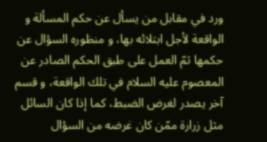ورد في مقابل من يسأل عن حكم المسألة و الواقعة لأجل ابتلائه بها، و منظوره السؤال عن حكمها ثمّ العمل على طبق الحكم الصادر عن المعصوم عليه السلام في تلك الواقعة، و قسم آخر يصدر لغرض الضبط، كما إذا كان السائل مثل زرارة ممّن كان غرضه من السؤال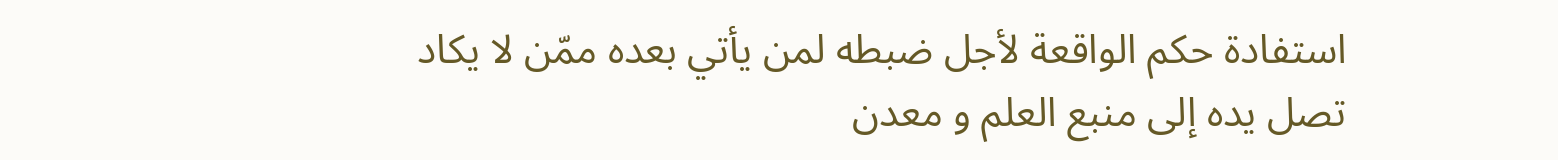استفادة حكم الواقعة لأجل ضبطه لمن يأتي بعده ممّن لا يكاد تصل يده إلى منبع العلم و معدن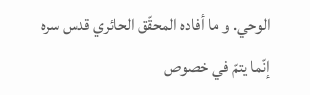الوحي. و ما أفاده المحقّق الحائري قدس سره إنّما يتمّ في خصوص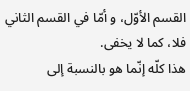القسم الأوّل، و أمّا في القسم الثاني فلا، كما لا يخفى.
هذا كلّه إنّما هو بالنسبة إلى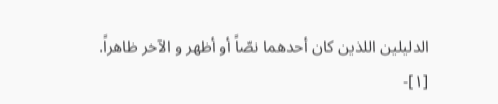الدليلين اللذين كان أحدهما نصّاً أو أظهر و الآخر ظاهراً.
[١]-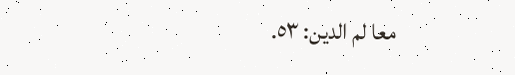معا لم الدين: ٥٣.